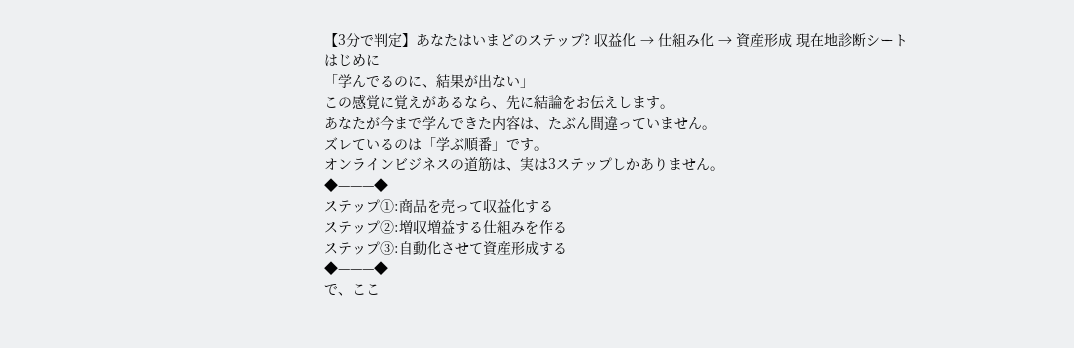【3分で判定】あなたはいまどのステップ? 収益化 → 仕組み化 → 資産形成 現在地診断シート
はじめに
「学んでるのに、結果が出ない」
この感覚に覚えがあるなら、先に結論をお伝えします。
あなたが今まで学んできた内容は、たぶん間違っていません。
ズレているのは「学ぶ順番」です。
オンラインビジネスの道筋は、実は3ステップしかありません。
◆———◆
ステップ①:商品を売って収益化する
ステップ②:増収増益する仕組みを作る
ステップ③:自動化させて資産形成する
◆———◆
で、ここ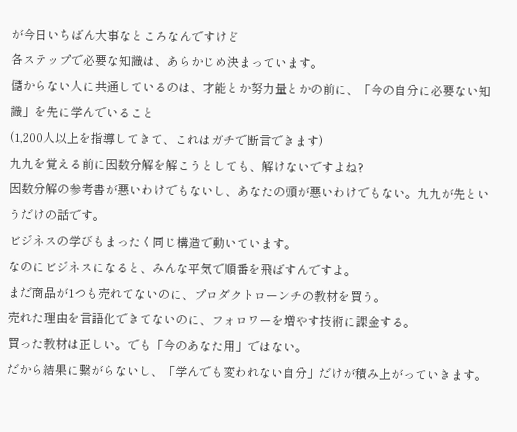が今日いちばん大事なところなんですけど
各ステップで必要な知識は、あらかじめ決まっています。
儲からない人に共通しているのは、才能とか努力量とかの前に、「今の自分に必要ない知識」を先に学んでいること
(1,200人以上を指導してきて、これはガチで断言できます)
九九を覚える前に因数分解を解こうとしても、解けないですよね?
因数分解の参考書が悪いわけでもないし、あなたの頭が悪いわけでもない。九九が先というだけの話です。
ビジネスの学びもまったく同じ構造で動いています。
なのにビジネスになると、みんな平気で順番を飛ばすんですよ。
まだ商品が1つも売れてないのに、プロダクトローンチの教材を買う。
売れた理由を言語化できてないのに、フォロワーを増やす技術に課金する。
買った教材は正しい。でも「今のあなた用」ではない。
だから結果に繋がらないし、「学んでも変われない自分」だけが積み上がっていきます。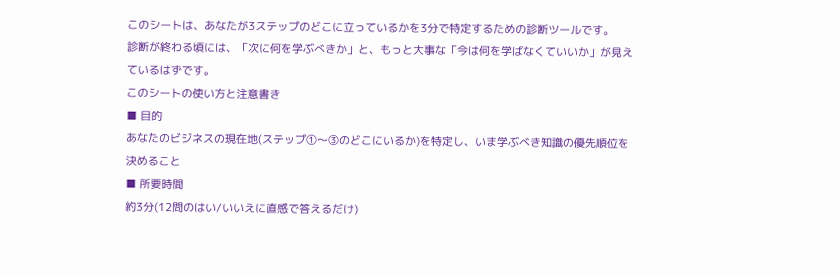このシートは、あなたが3ステップのどこに立っているかを3分で特定するための診断ツールです。
診断が終わる頃には、「次に何を学ぶべきか」と、もっと大事な「今は何を学ばなくていいか」が見えているはずです。
このシートの使い方と注意書き
■ 目的
あなたのビジネスの現在地(ステップ①〜③のどこにいるか)を特定し、いま学ぶべき知識の優先順位を決めること
■ 所要時間
約3分(12問のはい/いいえに直感で答えるだけ)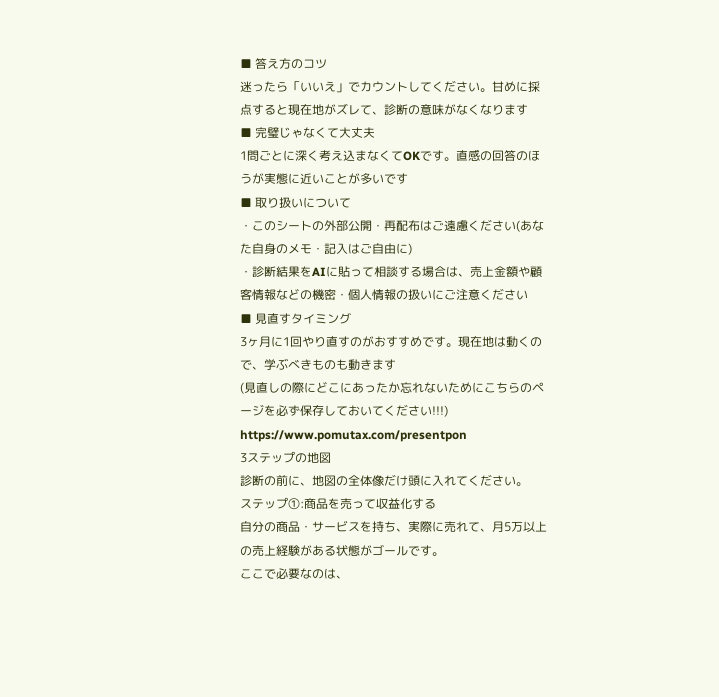■ 答え方のコツ
迷ったら「いいえ」でカウントしてください。甘めに採点すると現在地がズレて、診断の意味がなくなります
■ 完璧じゃなくて大丈夫
1問ごとに深く考え込まなくてOKです。直感の回答のほうが実態に近いことが多いです
■ 取り扱いについて
・このシートの外部公開・再配布はご遠慮ください(あなた自身のメモ・記入はご自由に)
・診断結果をAIに貼って相談する場合は、売上金額や顧客情報などの機密・個人情報の扱いにご注意ください
■ 見直すタイミング
3ヶ月に1回やり直すのがおすすめです。現在地は動くので、学ぶべきものも動きます
(見直しの際にどこにあったか忘れないためにこちらのページを必ず保存しておいてください!!!)
https://www.pomutax.com/presentpon
3ステップの地図
診断の前に、地図の全体像だけ頭に入れてください。
ステップ①:商品を売って収益化する
自分の商品・サービスを持ち、実際に売れて、月5万以上の売上経験がある状態がゴールです。
ここで必要なのは、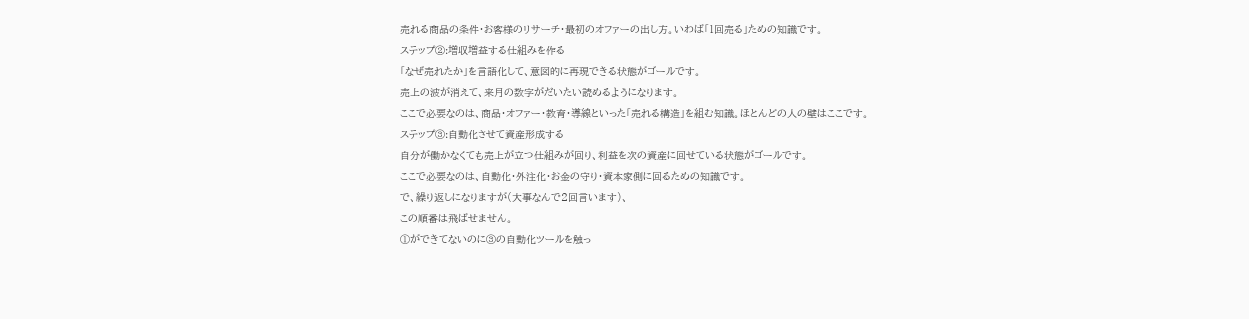売れる商品の条件・お客様のリサーチ・最初のオファーの出し方。いわば「1回売る」ための知識です。
ステップ②:増収増益する仕組みを作る
「なぜ売れたか」を言語化して、意図的に再現できる状態がゴールです。
売上の波が消えて、来月の数字がだいたい読めるようになります。
ここで必要なのは、商品・オファー・教育・導線といった「売れる構造」を組む知識。ほとんどの人の壁はここです。
ステップ③:自動化させて資産形成する
自分が働かなくても売上が立つ仕組みが回り、利益を次の資産に回せている状態がゴールです。
ここで必要なのは、自動化・外注化・お金の守り・資本家側に回るための知識です。
で、繰り返しになりますが(大事なんで2回言います)、
この順番は飛ばせません。
①ができてないのに③の自動化ツールを触っ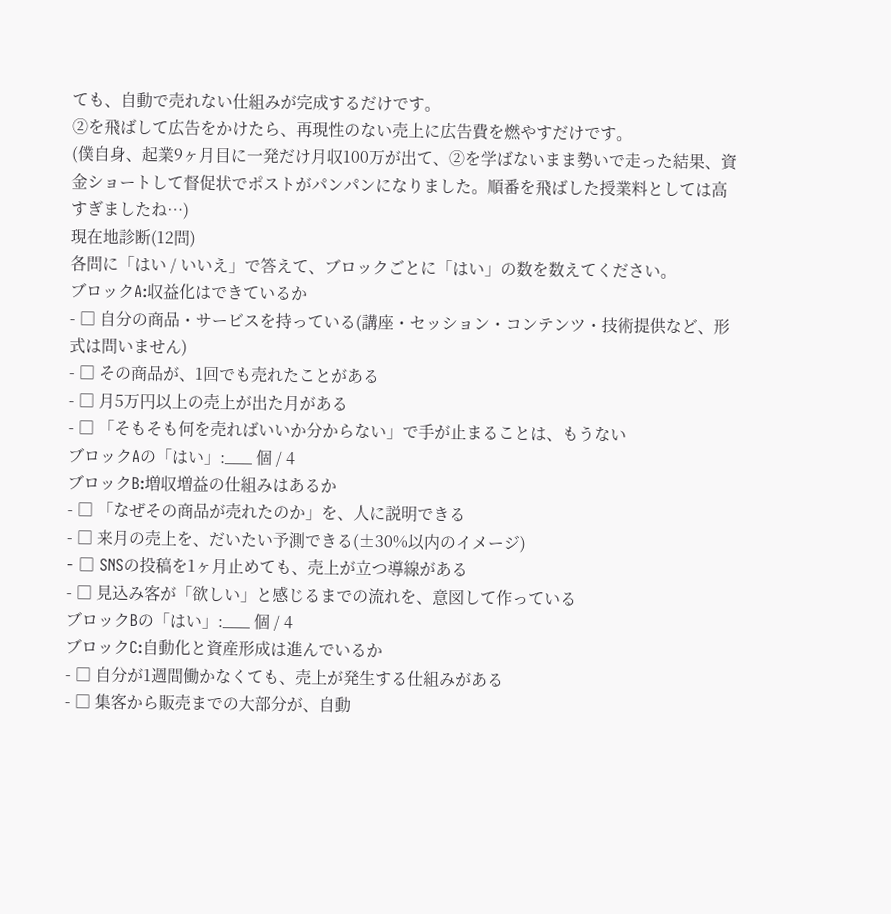ても、自動で売れない仕組みが完成するだけです。
②を飛ばして広告をかけたら、再現性のない売上に広告費を燃やすだけです。
(僕自身、起業9ヶ月目に一発だけ月収100万が出て、②を学ばないまま勢いで走った結果、資金ショートして督促状でポストがパンパンになりました。順番を飛ばした授業料としては高すぎましたね…)
現在地診断(12問)
各問に「はい / いいえ」で答えて、ブロックごとに「はい」の数を数えてください。
ブロックA:収益化はできているか
- □ 自分の商品・サービスを持っている(講座・セッション・コンテンツ・技術提供など、形式は問いません)
- □ その商品が、1回でも売れたことがある
- □ 月5万円以上の売上が出た月がある
- □ 「そもそも何を売ればいいか分からない」で手が止まることは、もうない
ブロックAの「はい」:___ 個 / 4
ブロックB:増収増益の仕組みはあるか
- □ 「なぜその商品が売れたのか」を、人に説明できる
- □ 来月の売上を、だいたい予測できる(±30%以内のイメージ)
- □ SNSの投稿を1ヶ月止めても、売上が立つ導線がある
- □ 見込み客が「欲しい」と感じるまでの流れを、意図して作っている
ブロックBの「はい」:___ 個 / 4
ブロックC:自動化と資産形成は進んでいるか
- □ 自分が1週間働かなくても、売上が発生する仕組みがある
- □ 集客から販売までの大部分が、自動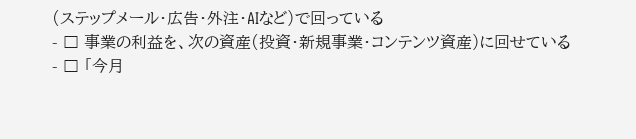(ステップメール・広告・外注・AIなど)で回っている
- □ 事業の利益を、次の資産(投資・新規事業・コンテンツ資産)に回せている
- □ 「今月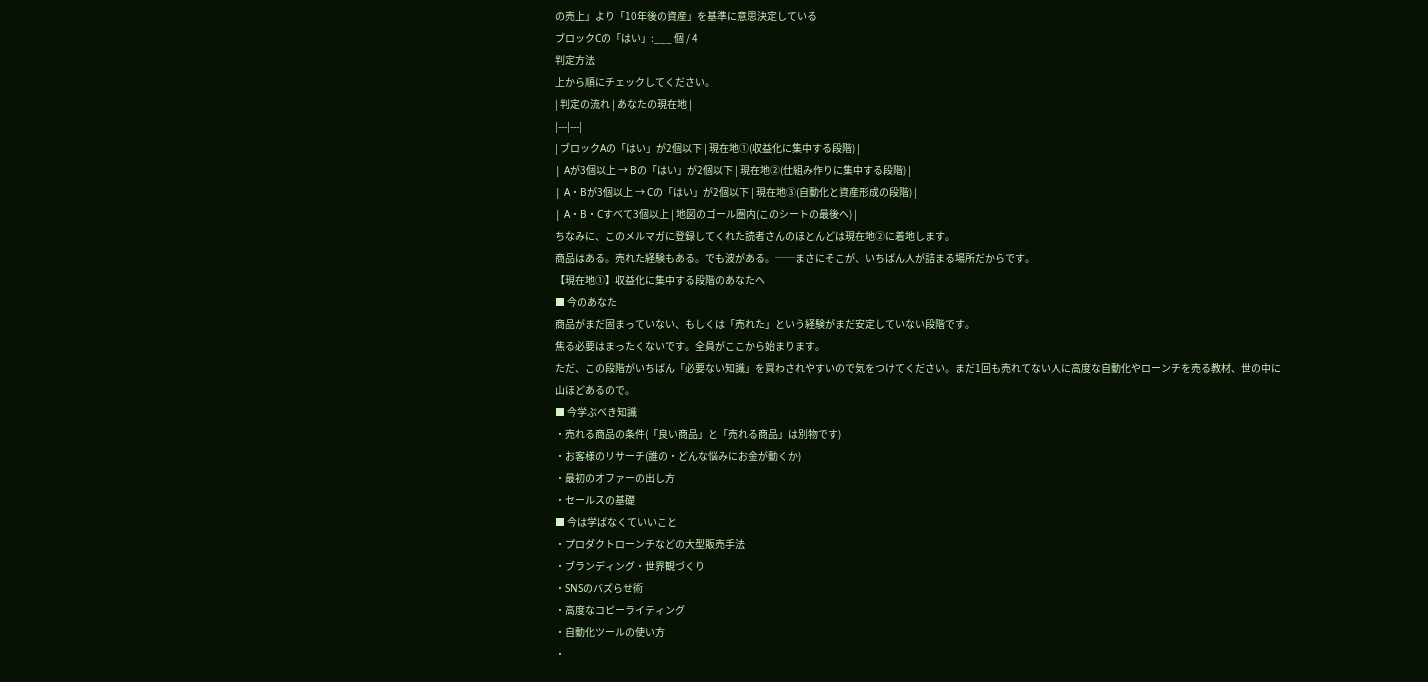の売上」より「10年後の資産」を基準に意思決定している
ブロックCの「はい」:___ 個 / 4
判定方法
上から順にチェックしてください。
| 判定の流れ | あなたの現在地 |
|---|---|
| ブロックAの「はい」が2個以下 | 現在地①(収益化に集中する段階) |
| Aが3個以上 → Bの「はい」が2個以下 | 現在地②(仕組み作りに集中する段階) |
| A・Bが3個以上 → Cの「はい」が2個以下 | 現在地③(自動化と資産形成の段階) |
| A・B・Cすべて3個以上 | 地図のゴール圏内(このシートの最後へ) |
ちなみに、このメルマガに登録してくれた読者さんのほとんどは現在地②に着地します。
商品はある。売れた経験もある。でも波がある。──まさにそこが、いちばん人が詰まる場所だからです。
【現在地①】収益化に集中する段階のあなたへ
■ 今のあなた
商品がまだ固まっていない、もしくは「売れた」という経験がまだ安定していない段階です。
焦る必要はまったくないです。全員がここから始まります。
ただ、この段階がいちばん「必要ない知識」を買わされやすいので気をつけてください。まだ1回も売れてない人に高度な自動化やローンチを売る教材、世の中に山ほどあるので。
■ 今学ぶべき知識
・売れる商品の条件(「良い商品」と「売れる商品」は別物です)
・お客様のリサーチ(誰の・どんな悩みにお金が動くか)
・最初のオファーの出し方
・セールスの基礎
■ 今は学ばなくていいこと
・プロダクトローンチなどの大型販売手法
・ブランディング・世界観づくり
・SNSのバズらせ術
・高度なコピーライティング
・自動化ツールの使い方
・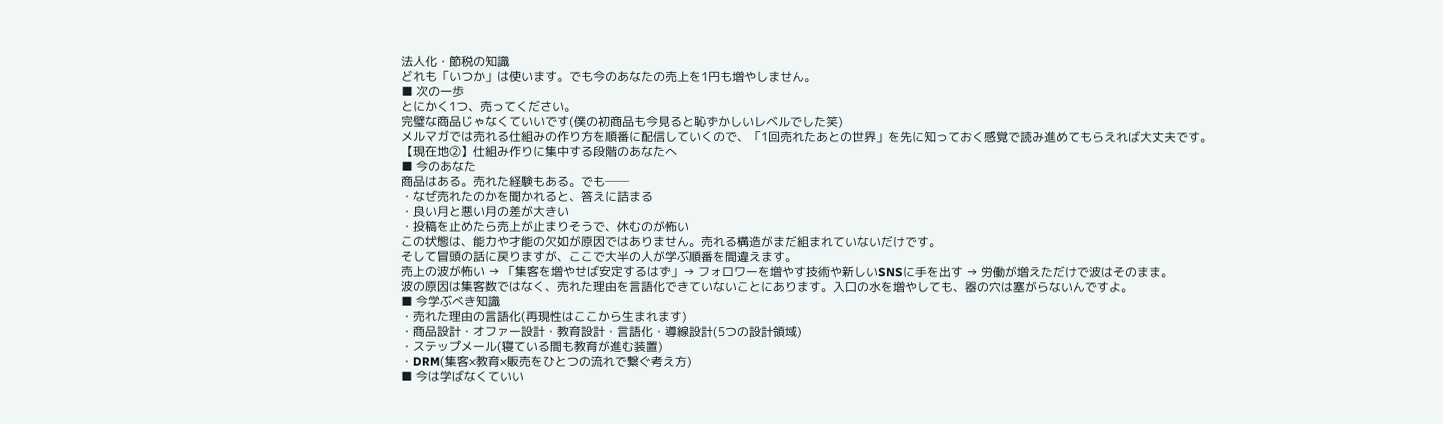法人化・節税の知識
どれも「いつか」は使います。でも今のあなたの売上を1円も増やしません。
■ 次の一歩
とにかく1つ、売ってください。
完璧な商品じゃなくていいです(僕の初商品も今見ると恥ずかしいレベルでした笑)
メルマガでは売れる仕組みの作り方を順番に配信していくので、「1回売れたあとの世界」を先に知っておく感覚で読み進めてもらえれば大丈夫です。
【現在地②】仕組み作りに集中する段階のあなたへ
■ 今のあなた
商品はある。売れた経験もある。でも──
・なぜ売れたのかを聞かれると、答えに詰まる
・良い月と悪い月の差が大きい
・投稿を止めたら売上が止まりそうで、休むのが怖い
この状態は、能力や才能の欠如が原因ではありません。売れる構造がまだ組まれていないだけです。
そして冒頭の話に戻りますが、ここで大半の人が学ぶ順番を間違えます。
売上の波が怖い → 「集客を増やせば安定するはず」→ フォロワーを増やす技術や新しいSNSに手を出す → 労働が増えただけで波はそのまま。
波の原因は集客数ではなく、売れた理由を言語化できていないことにあります。入口の水を増やしても、器の穴は塞がらないんですよ。
■ 今学ぶべき知識
・売れた理由の言語化(再現性はここから生まれます)
・商品設計・オファー設計・教育設計・言語化・導線設計(5つの設計領域)
・ステップメール(寝ている間も教育が進む装置)
・DRM(集客×教育×販売をひとつの流れで繋ぐ考え方)
■ 今は学ばなくていい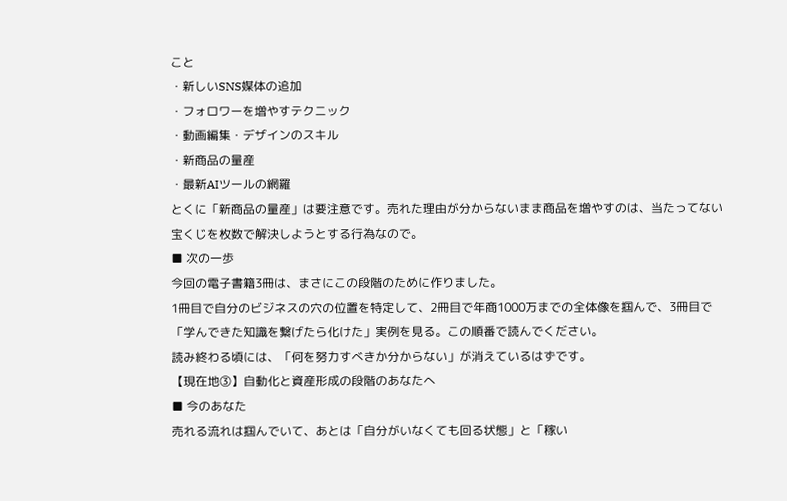こと
・新しいSNS媒体の追加
・フォロワーを増やすテクニック
・動画編集・デザインのスキル
・新商品の量産
・最新AIツールの網羅
とくに「新商品の量産」は要注意です。売れた理由が分からないまま商品を増やすのは、当たってない宝くじを枚数で解決しようとする行為なので。
■ 次の一歩
今回の電子書籍3冊は、まさにこの段階のために作りました。
1冊目で自分のビジネスの穴の位置を特定して、2冊目で年商1000万までの全体像を掴んで、3冊目で「学んできた知識を繋げたら化けた」実例を見る。この順番で読んでください。
読み終わる頃には、「何を努力すべきか分からない」が消えているはずです。
【現在地③】自動化と資産形成の段階のあなたへ
■ 今のあなた
売れる流れは掴んでいて、あとは「自分がいなくても回る状態」と「稼い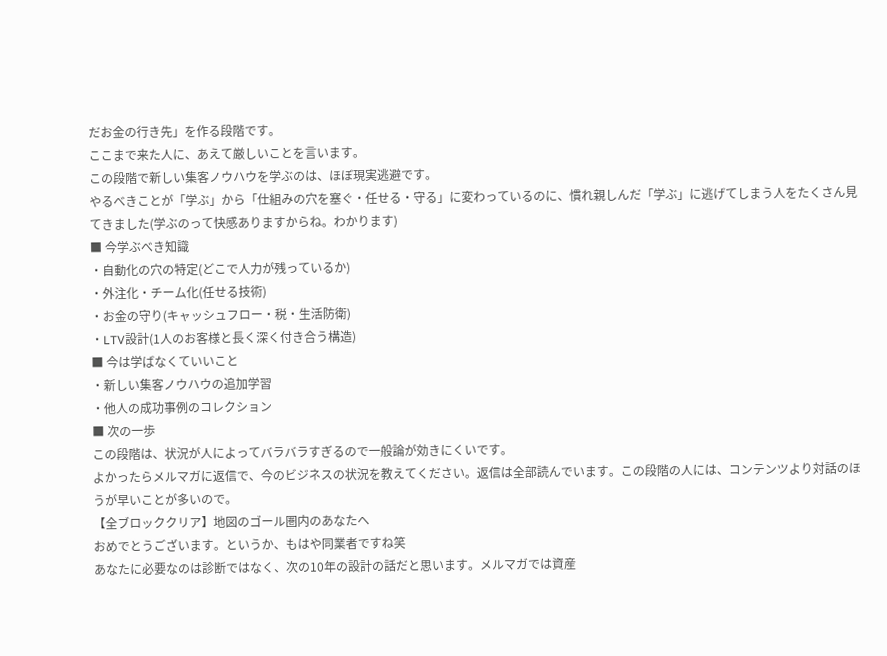だお金の行き先」を作る段階です。
ここまで来た人に、あえて厳しいことを言います。
この段階で新しい集客ノウハウを学ぶのは、ほぼ現実逃避です。
やるべきことが「学ぶ」から「仕組みの穴を塞ぐ・任せる・守る」に変わっているのに、慣れ親しんだ「学ぶ」に逃げてしまう人をたくさん見てきました(学ぶのって快感ありますからね。わかります)
■ 今学ぶべき知識
・自動化の穴の特定(どこで人力が残っているか)
・外注化・チーム化(任せる技術)
・お金の守り(キャッシュフロー・税・生活防衛)
・LTV設計(1人のお客様と長く深く付き合う構造)
■ 今は学ばなくていいこと
・新しい集客ノウハウの追加学習
・他人の成功事例のコレクション
■ 次の一歩
この段階は、状況が人によってバラバラすぎるので一般論が効きにくいです。
よかったらメルマガに返信で、今のビジネスの状況を教えてください。返信は全部読んでいます。この段階の人には、コンテンツより対話のほうが早いことが多いので。
【全ブロッククリア】地図のゴール圏内のあなたへ
おめでとうございます。というか、もはや同業者ですね笑
あなたに必要なのは診断ではなく、次の10年の設計の話だと思います。メルマガでは資産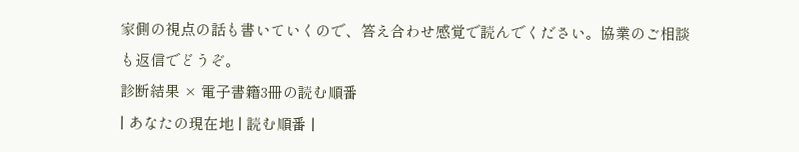家側の視点の話も書いていくので、答え合わせ感覚で読んでください。協業のご相談も返信でどうぞ。
診断結果 × 電子書籍3冊の読む順番
| あなたの現在地 | 読む順番 |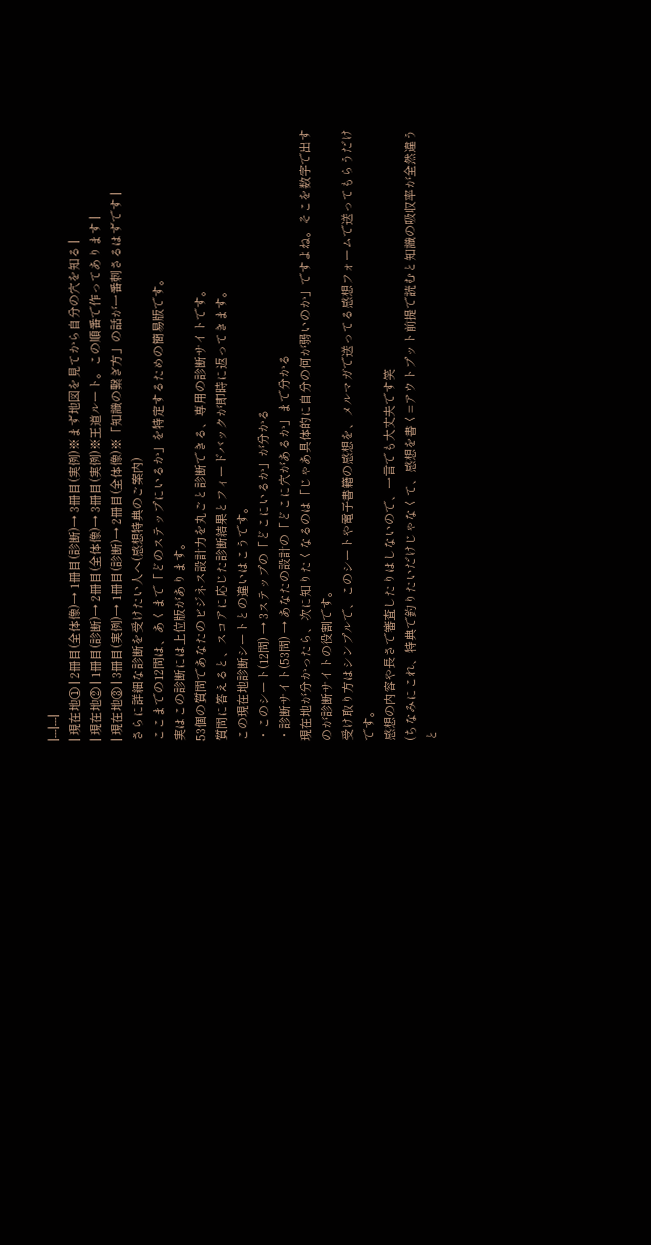|---|---|
| 現在地① | 2冊目(全体像)→ 1冊目(診断)→ 3冊目(実例)※まず地図を見てから自分の穴を知る |
| 現在地② | 1冊目(診断)→ 2冊目(全体像)→ 3冊目(実例)※王道ルート。この順番で作ってあります |
| 現在地③ | 3冊目(実例)→ 1冊目(診断)→ 2冊目(全体像)※「知識の繋ぎ方」の話が一番刺さるはずです |
さらに詳細な診断を受けたい人へ(感想特典のご案内)
ここまでの12問は、あくまで「どのステップにいるか」を特定するための簡易版です。
実はこの診断には上位版があります。
53個の質問であなたのビジネス設計力を丸ごと診断できる、専用の診断サイトです。
質問に答えると、スコアに応じた診断結果とフィードバックが即時に返ってきます。
この現在地診断シートとの違いはこうです。
・このシート(12問) → 3ステップの「どこにいるか」が分かる
・診断サイト(53問) → あなたの設計の「どこに穴があるか」まで分かる
現在地が分かったら、次に知りたくなるのは「じゃあ具体的に自分の何が弱いのか」ですよね。そこを数字で出すのが診断サイトの役割です。
受け取り方はシンプルで、このシートや電子書籍の感想を、メルマガで送ってる感想フォームで送ってもらうだけです。
感想の内容や長さで審査したりはしないので、一言でも大丈夫です笑
(ちなみにこれ、特典で釣りたいだけじゃなくて、感想を書く=アウトプット前提で読むと知識の吸収率が全然違うと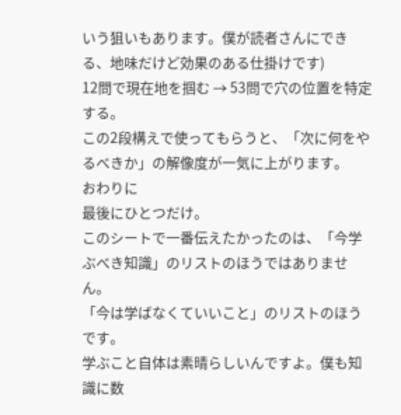いう狙いもあります。僕が読者さんにできる、地味だけど効果のある仕掛けです)
12問で現在地を掴む → 53問で穴の位置を特定する。
この2段構えで使ってもらうと、「次に何をやるべきか」の解像度が一気に上がります。
おわりに
最後にひとつだけ。
このシートで一番伝えたかったのは、「今学ぶべき知識」のリストのほうではありません。
「今は学ばなくていいこと」のリストのほうです。
学ぶこと自体は素晴らしいんですよ。僕も知識に数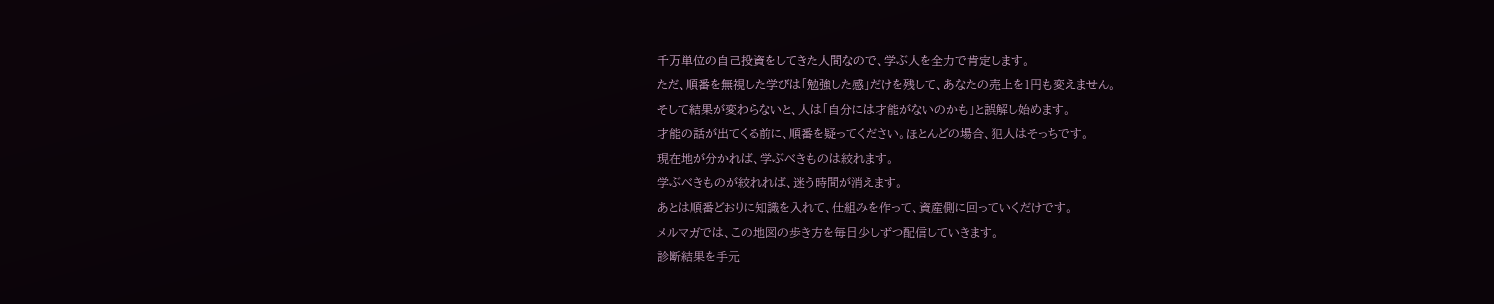千万単位の自己投資をしてきた人間なので、学ぶ人を全力で肯定します。
ただ、順番を無視した学びは「勉強した感」だけを残して、あなたの売上を1円も変えません。
そして結果が変わらないと、人は「自分には才能がないのかも」と誤解し始めます。
才能の話が出てくる前に、順番を疑ってください。ほとんどの場合、犯人はそっちです。
現在地が分かれば、学ぶべきものは絞れます。
学ぶべきものが絞れれば、迷う時間が消えます。
あとは順番どおりに知識を入れて、仕組みを作って、資産側に回っていくだけです。
メルマガでは、この地図の歩き方を毎日少しずつ配信していきます。
診断結果を手元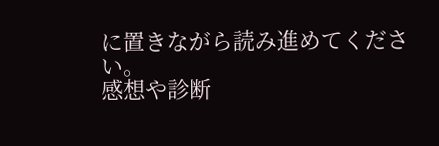に置きながら読み進めてください。
感想や診断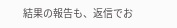結果の報告も、返信でお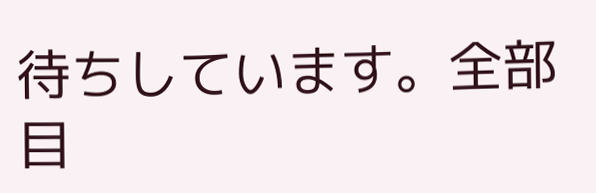待ちしています。全部目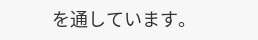を通しています。